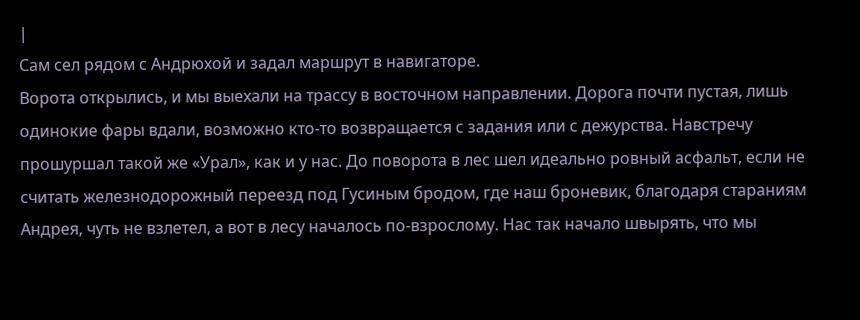|
Сам сел рядом с Андрюхой и задал маршрут в навигаторе.
Ворота открылись, и мы выехали на трассу в восточном направлении. Дорога почти пустая, лишь одинокие фары вдали, возможно кто-то возвращается с задания или с дежурства. Навстречу прошуршал такой же «Урал», как и у нас. До поворота в лес шел идеально ровный асфальт, если не считать железнодорожный переезд под Гусиным бродом, где наш броневик, благодаря стараниям Андрея, чуть не взлетел, а вот в лесу началось по-взрослому. Нас так начало швырять, что мы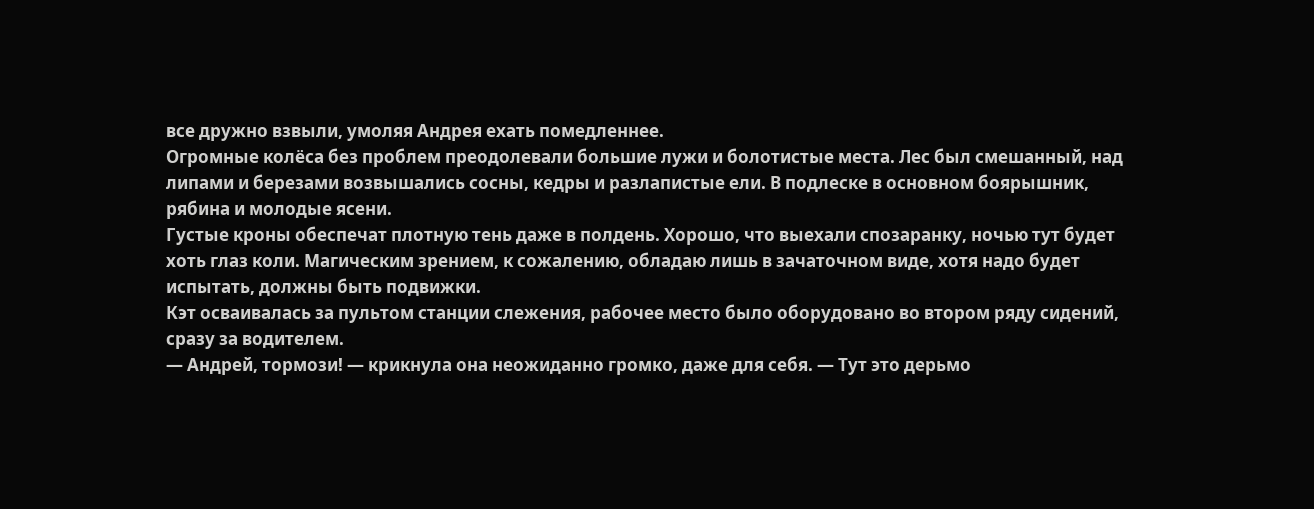все дружно взвыли, умоляя Андрея ехать помедленнее.
Огромные колёса без проблем преодолевали большие лужи и болотистые места. Лес был смешанный, над липами и березами возвышались сосны, кедры и разлапистые ели. В подлеске в основном боярышник, рябина и молодые ясени.
Густые кроны обеспечат плотную тень даже в полдень. Хорошо, что выехали спозаранку, ночью тут будет хоть глаз коли. Магическим зрением, к сожалению, обладаю лишь в зачаточном виде, хотя надо будет испытать, должны быть подвижки.
Кэт осваивалась за пультом станции слежения, рабочее место было оборудовано во втором ряду сидений, сразу за водителем.
— Андрей, тормози! — крикнула она неожиданно громко, даже для себя. — Тут это дерьмо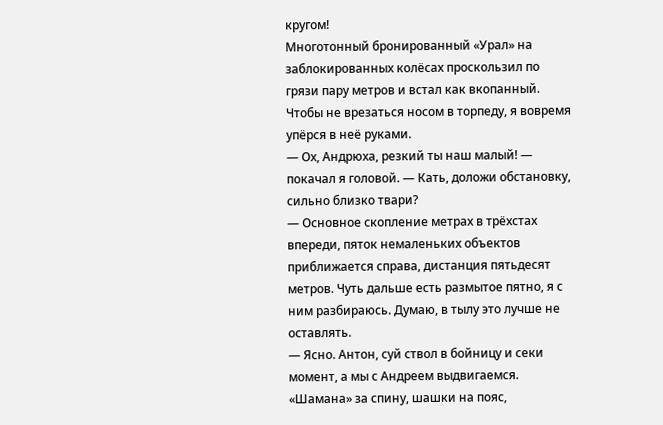кругом!
Многотонный бронированный «Урал» на заблокированных колёсах проскользил по грязи пару метров и встал как вкопанный. Чтобы не врезаться носом в торпеду, я вовремя упёрся в неё руками.
— Ох, Андрюха, резкий ты наш малый! — покачал я головой. — Кать, доложи обстановку, сильно близко твари?
— Основное скопление метрах в трёхстах впереди, пяток немаленьких объектов приближается справа, дистанция пятьдесят метров. Чуть дальше есть размытое пятно, я с ним разбираюсь. Думаю, в тылу это лучше не оставлять.
— Ясно. Антон, суй ствол в бойницу и секи момент, а мы с Андреем выдвигаемся.
«Шамана» за спину, шашки на пояс,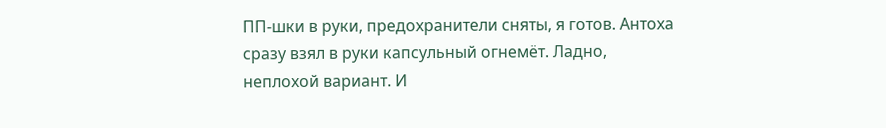ПП-шки в руки, предохранители сняты, я готов. Антоха сразу взял в руки капсульный огнемёт. Ладно, неплохой вариант. И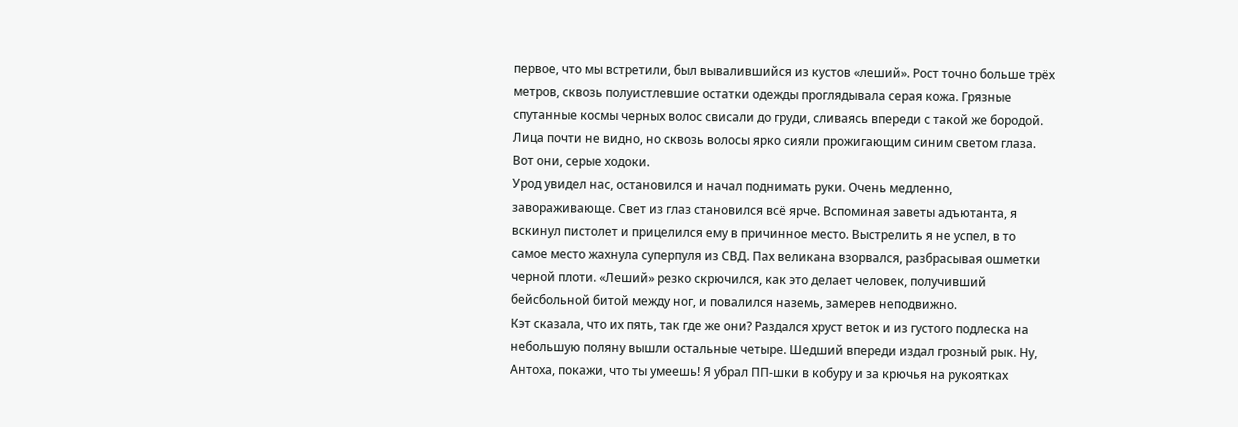первое, что мы встретили, был вывалившийся из кустов «леший». Рост точно больше трёх метров, сквозь полуистлевшие остатки одежды проглядывала серая кожа. Грязные спутанные космы черных волос свисали до груди, сливаясь впереди с такой же бородой. Лица почти не видно, но сквозь волосы ярко сияли прожигающим синим светом глаза. Вот они, серые ходоки.
Урод увидел нас, остановился и начал поднимать руки. Очень медленно, завораживающе. Свет из глаз становился всё ярче. Вспоминая заветы адъютанта, я вскинул пистолет и прицелился ему в причинное место. Выстрелить я не успел, в то самое место жахнула суперпуля из СВД. Пах великана взорвался, разбрасывая ошметки черной плоти. «Леший» резко скрючился, как это делает человек, получивший бейсбольной битой между ног, и повалился наземь, замерев неподвижно.
Кэт сказала, что их пять, так где же они? Раздался хруст веток и из густого подлеска на небольшую поляну вышли остальные четыре. Шедший впереди издал грозный рык. Ну, Антоха, покажи, что ты умеешь! Я убрал ПП-шки в кобуру и за крючья на рукоятках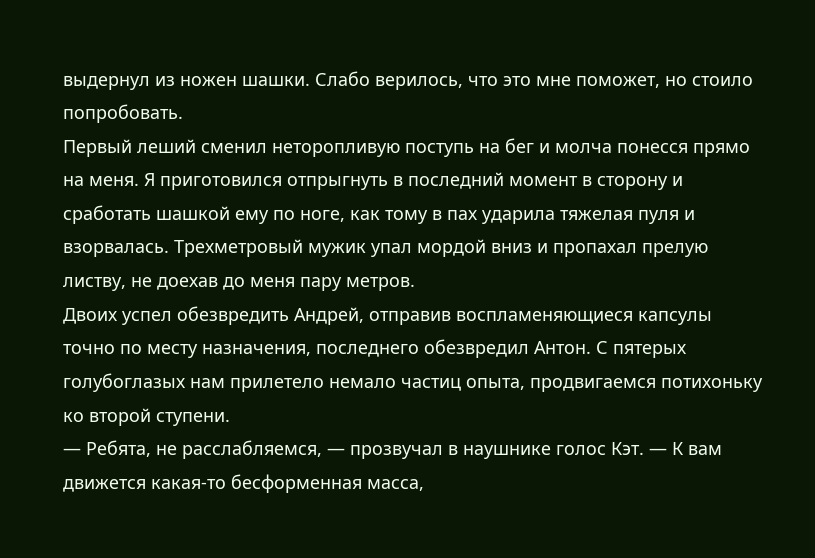выдернул из ножен шашки. Слабо верилось, что это мне поможет, но стоило попробовать.
Первый леший сменил неторопливую поступь на бег и молча понесся прямо на меня. Я приготовился отпрыгнуть в последний момент в сторону и сработать шашкой ему по ноге, как тому в пах ударила тяжелая пуля и взорвалась. Трехметровый мужик упал мордой вниз и пропахал прелую листву, не доехав до меня пару метров.
Двоих успел обезвредить Андрей, отправив воспламеняющиеся капсулы точно по месту назначения, последнего обезвредил Антон. С пятерых голубоглазых нам прилетело немало частиц опыта, продвигаемся потихоньку ко второй ступени.
— Ребята, не расслабляемся, — прозвучал в наушнике голос Кэт. — К вам движется какая-то бесформенная масса,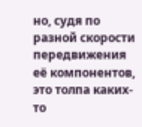но, судя по разной скорости передвижения её компонентов, это толпа каких-то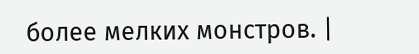более мелких монстров. |